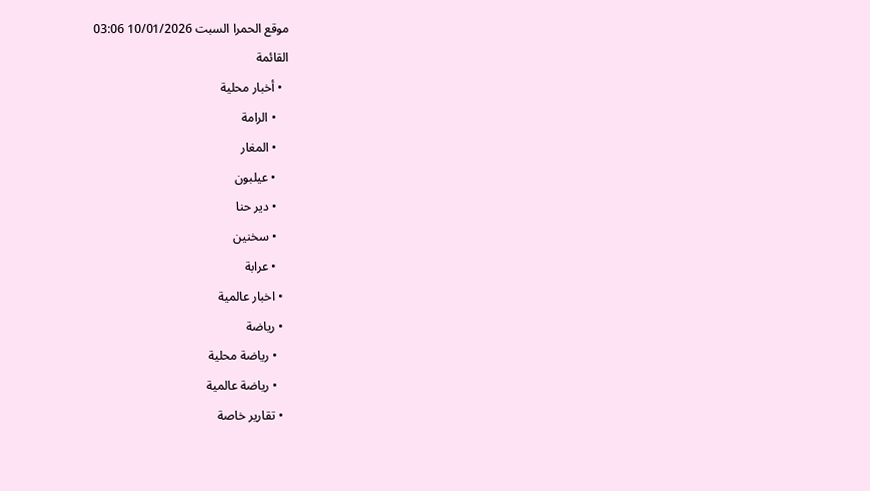موقع الحمرا السبت 10/01/2026 03:06
القائمة
  • أخبار محلية
    • الرامة
    • المغار
    • عيلبون
    • دير حنا
    • سخنين
    • عرابة
  • اخبار عالمية
  • رياضة
    • رياضة محلية
    • رياضة عالمية
  • تقارير خاصة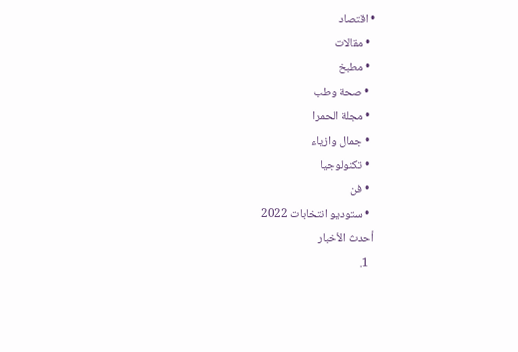• اقتصاد
  • مقالات
  • مطبخ
  • صحة وطب
  • مجلة الحمرا
  • جمال وازياء
  • تكنولوجيا
  • فن
  • ستوديو انتخابات 2022
أحدث الأخبار
  1.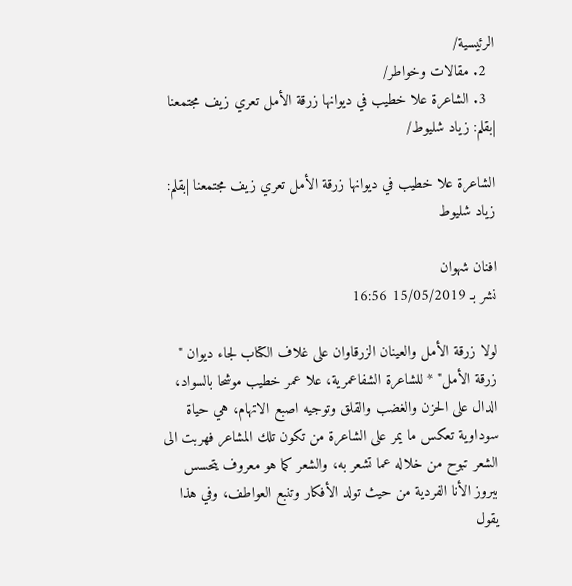الرئيسية/
  2. مقالات وخواطر/
  3. الشاعرة علا خطيب في ديوانها زرقة الأمل تعري زيف مجتمعنا |بقلم: زياد شليوط/

الشاعرة علا خطيب في ديوانها زرقة الأمل تعري زيف مجتمعنا |بقلم: زياد شليوط

افنان شهوان
نشر بـ 15/05/2019 16:56

لولا زرقة الأمل والعينان الزرقاوان على غلاف الكتاب لجاء ديوان " زرقة الأمل" * للشاعرة الشفاعمرية، علا عمر خطيب موشحا بالسواد، الدال على الحزن والغضب والقلق وتوجيه اصبع الاتهام، هي حياة سوداوية تعكس ما يمر على الشاعرة من تكون تلك المشاعر فهربت الى الشعر تبوح من خلاله عما تشعر به، والشعر كما هو معروف يتحسس ببروز الأنا الفردية من حيث تولد الأفكار وتنبع العواطف، وفي هذا يقول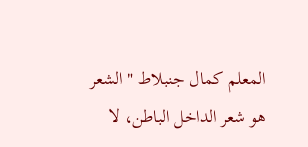المعلم كمال جنبلاط " الشعر هو شعر الداخل الباطن، لا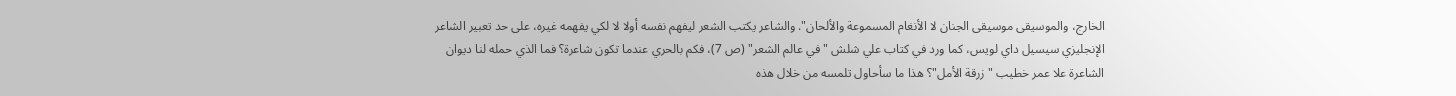الخارج، والموسيقى موسيقى الجنان لا الأنغام المسموعة والألحان". والشاعر يكتب الشعر ليفهم نفسه أولا لا لكي يفهمه غيره، على حد تعبير الشاعر الإنجليزي سيسيل داي لويس، كما ورد في كتاب علي شلش "في عالم الشعر" (ص 7)، فكم بالحري عندما تكون شاعرة؟ فما الذي حمله لنا ديوان الشاعرة علا عمر خطيب " زرقة الأمل"؟ هذا ما سأحاول تلمسه من خلال هذه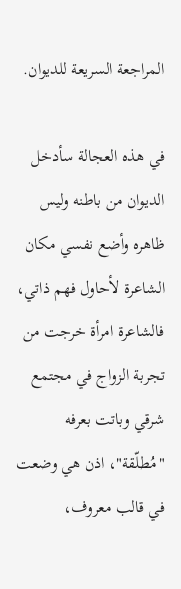المراجعة السريعة للديوان.

في هذه العجالة سأدخل الديوان من باطنه وليس ظاهره وأضع نفسي مكان الشاعرة لأحاول فهم ذاتي، فالشاعرة امرأة خرجت من تجربة الزواج في مجتمع شرقي وباتت بعرفه "مُطلّقة"، اذن هي وضعت في قالب معروف،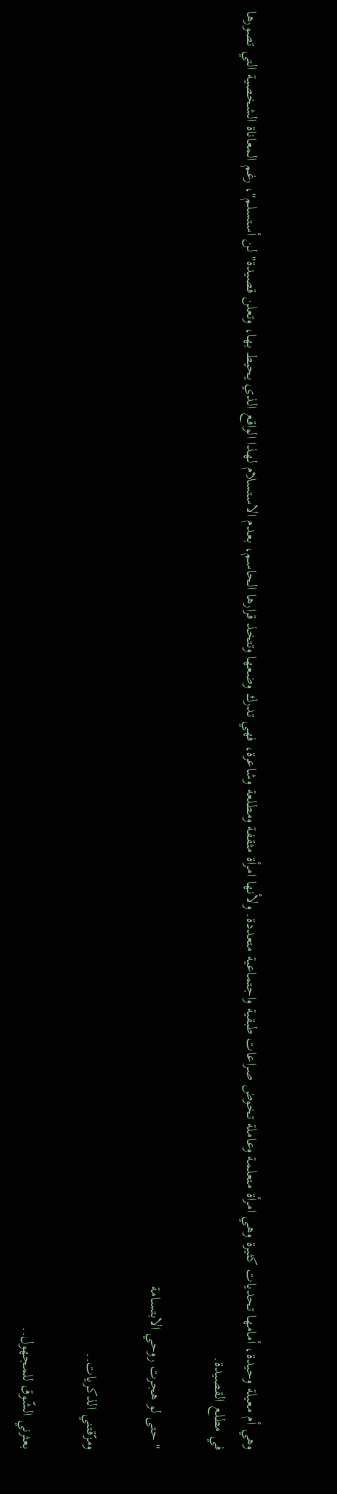وهي أم معيلة وحيدة، أمامها تحديات كثيرة وهي امرأة متعلمة وعاملة تخوض صراعات طبقية واجتماعية متعددة. ولأنها امرأة مثقفة ومطلعة وشاعرة، فهي تدرك وضعها وتتخذ قرارها الحاسم، بعدم الاستسلام لهذا الواقع الذي يحيط بها، وتعلن قصيدة" لن أستسلم"، رغم المعاناة الشخصية التي تصورها في مطلع القصيدة.

" حتى لو هجرت روحي الابتسامة

ومزّقتني الذكريات..

بعثرني الشّوق للمجهول..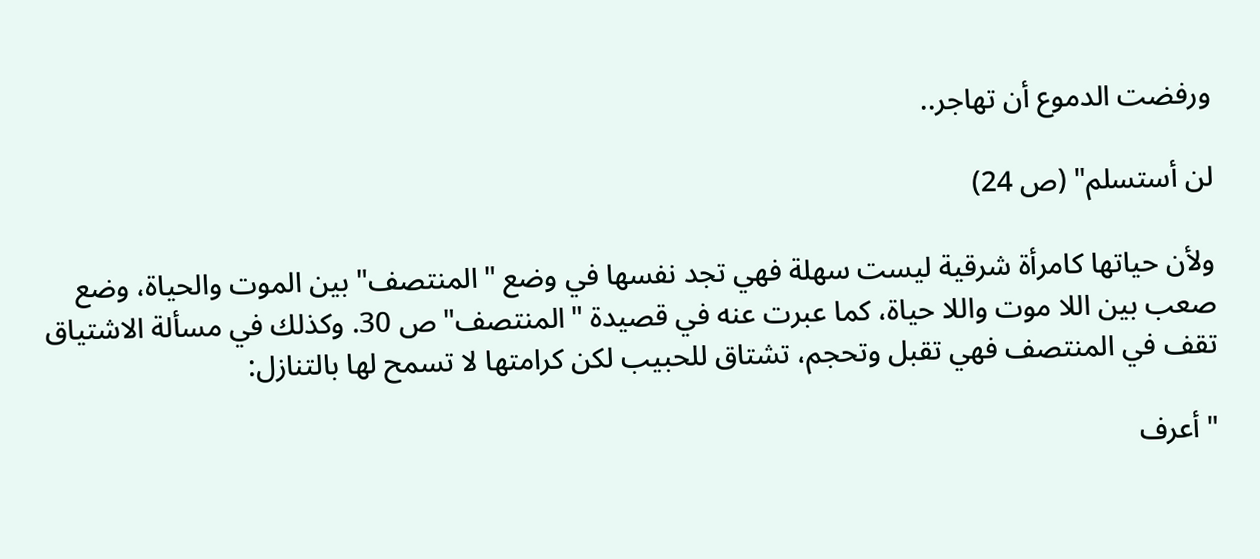ورفضت الدموع أن تهاجر..

لن أستسلم" (ص 24)

ولأن حياتها كامرأة شرقية ليست سهلة فهي تجد نفسها في وضع "المنتصف" بين الموت والحياة، وضع صعب بين اللا موت واللا حياة، كما عبرت عنه في قصيدة "المنتصف" ص 30. وكذلك في مسألة الاشتياق تقف في المنتصف فهي تقبل وتحجم، تشتاق للحبيب لكن كرامتها لا تسمح لها بالتنازل:

" أعرف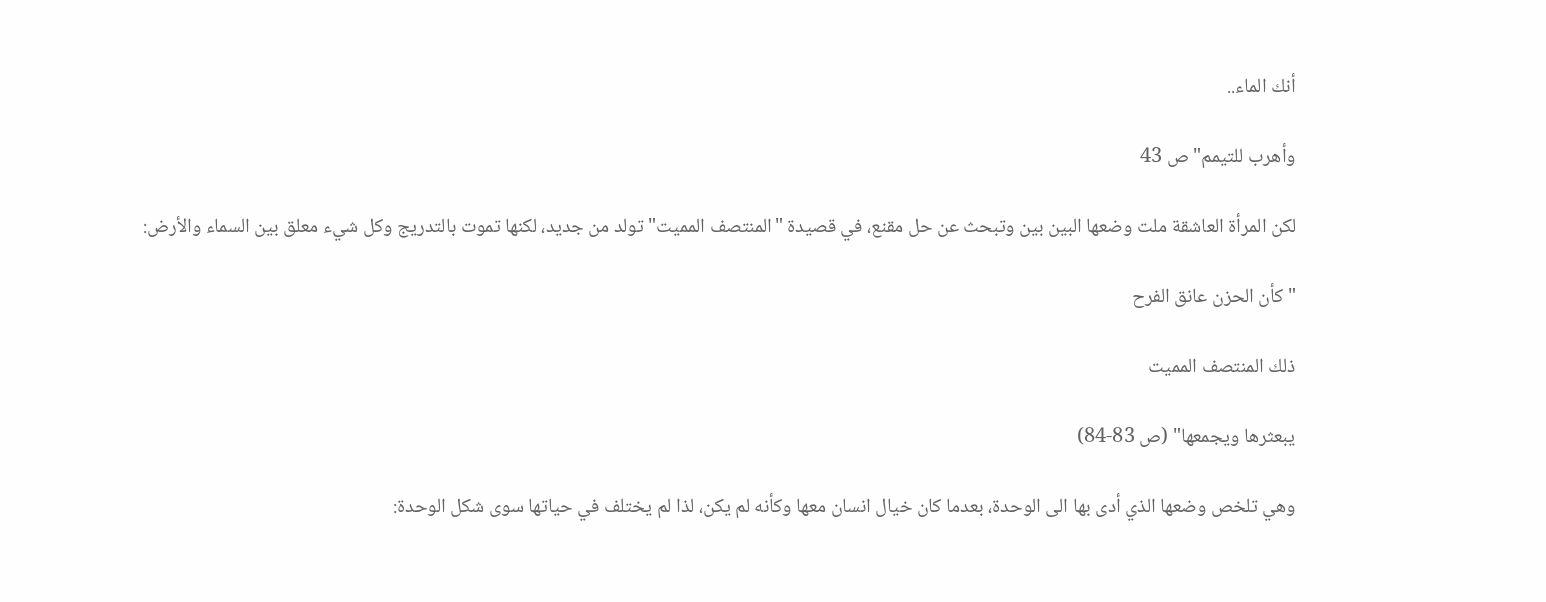أنك الماء..

وأهرب للتيمم" ص 43

لكن المرأة العاشقة ملت وضعها البين بين وتبحث عن حل مقنع، في قصيدة "المنتصف المميت" تولد من جديد، لكنها تموت بالتدريج وكل شيء معلق بين السماء والأرض:

" كأن الحزن عانق الفرح

ذلك المنتصف المميت

يبعثرها ويجمعها" (ص 83-84)

وهي تلخص وضعها الذي أدى بها الى الوحدة، بعدما كان خيال انسان معها وكأنه لم يكن، لذا لم يختلف في حياتها سوى شكل الوحدة: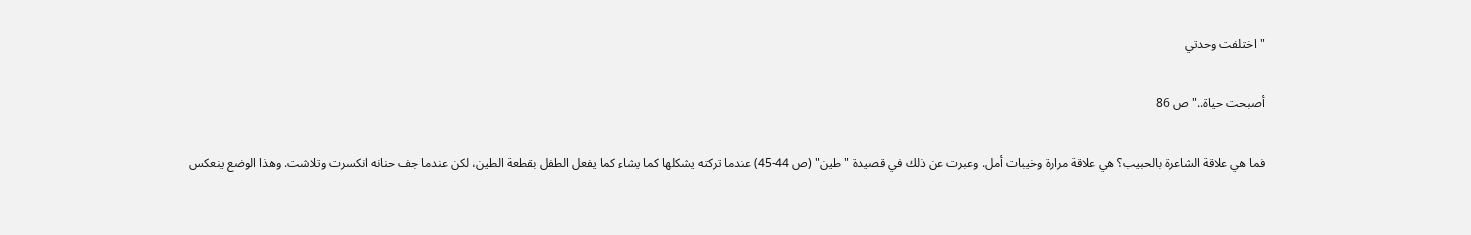" اختلفت وحدتي

أصبحت حياة.." ص 86

فما هي علاقة الشاعرة بالحبيب؟ هي علاقة مرارة وخيبات أمل. وعبرت عن ذلك في قصيدة " طين" (ص 44-45) عندما تركته يشكلها كما يشاء كما يفعل الطفل بقطعة الطين، لكن عندما جف حنانه انكسرت وتلاشت. وهذا الوضع ينعكس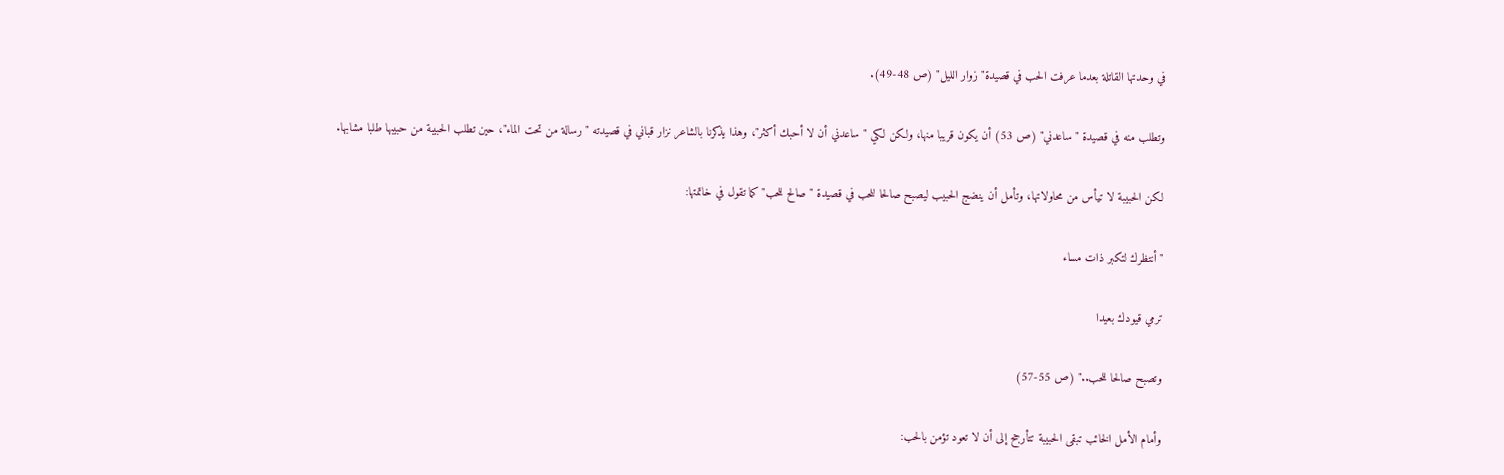في وحدتها القاتلة بعدما عرفت الحب في قصيدة" زوار الليل" (ص 48-49).

وتطلب منه في قصيدة " ساعدني" (ص 53) أن يكون قريبا منها، ولكن لكي " ساعدني أن لا أحبك أكثر"، وهذا يذكرنا بالشاعر نزار قباني في قصيدته " رسالة من تحت الماء"، حين تطلب الحبيبة من حبيبها طلبا مشابها.

لكن الحبيبة لا تيأس من محاولاتها، وتأمل أن ينضج الحبيب ليصبح صالحا للحب في قصيدة " صالح للحب" كما تقول في خاتمتها:

" أنتظرك لتكبر ذات مساء

ترمي قيودك بعيدا

وتصبح صالحا للحب.." (ص 55-57)

وأمام الأمل الخائب تبقى الحبيبة تتأرجح إلى أن لا تعود تؤمن بالحب: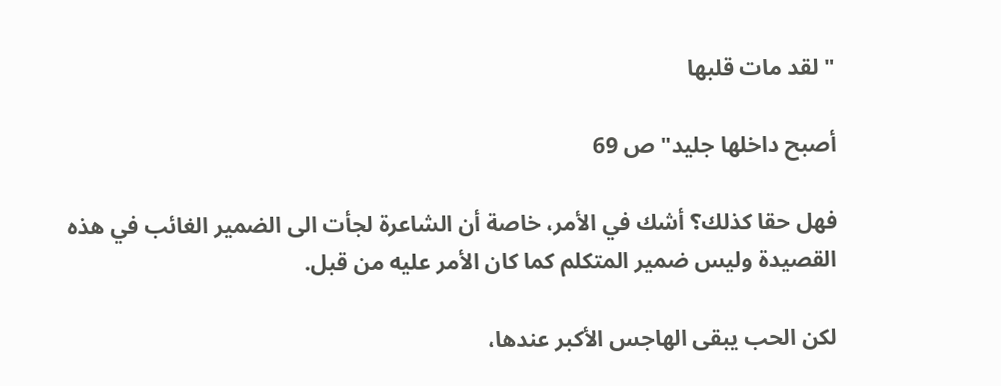" لقد مات قلبها

أصبح داخلها جليد" ص 69

فهل حقا كذلك؟ أشك في الأمر، خاصة أن الشاعرة لجأت الى الضمير الغائب في هذه القصيدة وليس ضمير المتكلم كما كان الأمر عليه من قبل.

لكن الحب يبقى الهاجس الأكبر عندها،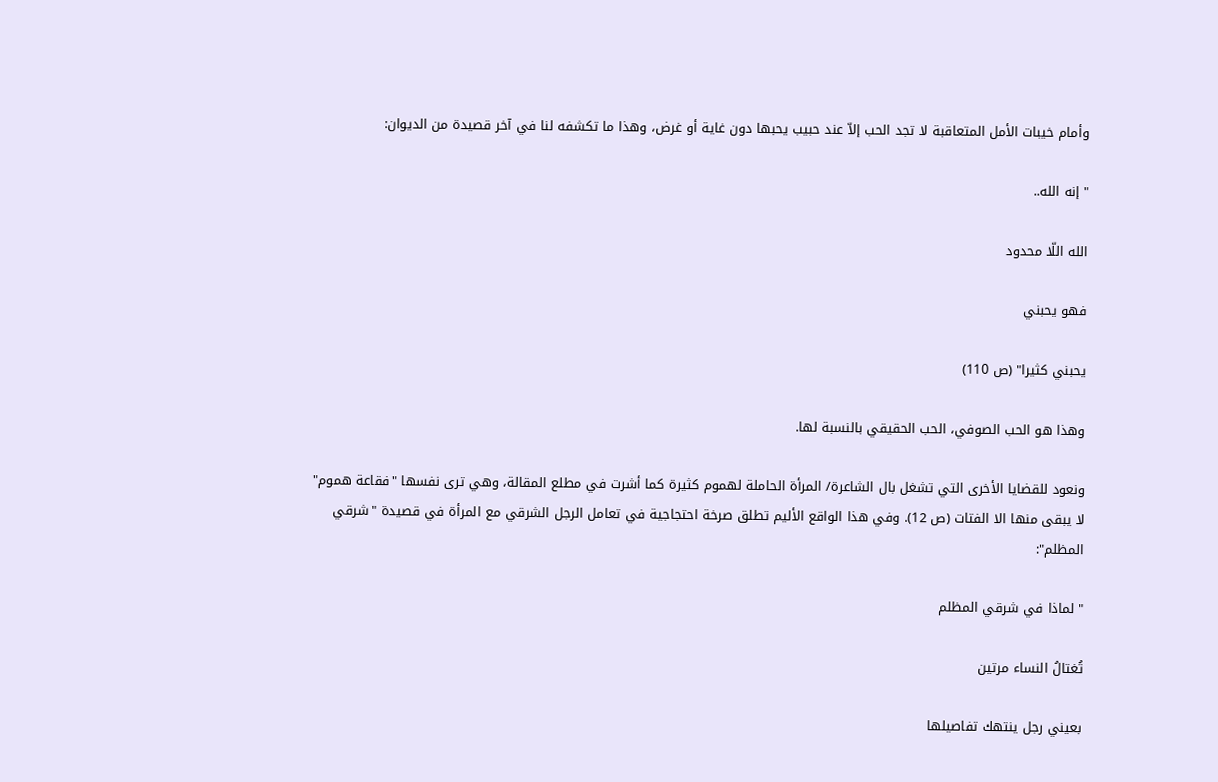وأمام خيبات الأمل المتعاقبة لا تجد الحب إلاّ عند حبيب يحبها دون غاية أو غرض، وهذا ما تكشفه لنا في آخر قصيدة من الديوان:

" إنه الله..

الله اللّا محدود

فهو يحبني

يحبني كثيرا" (ص 110)

وهذا هو الحب الصوفي، الحب الحقيقي بالنسبة لها.

ونعود للقضايا الأخرى التي تشغل بال الشاعرة/ المرأة الحاملة لهموم كثيرة كما أشرت في مطلع المقالة، وهي ترى نفسها "فقاعة هموم" لا يبقى منها الا الفتات (ص 12). وفي هذا الواقع الأليم تطلق صرخة احتجاجية في تعامل الرجل الشرقي مع المرأة في قصيدة "شرقي المظلم":

" لماذا في شرقي المظلم

تُغتالُ النساء مرتين

بعيني رجل ينتهك تفاصيلها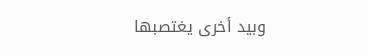وبيد أخرى يغتصبها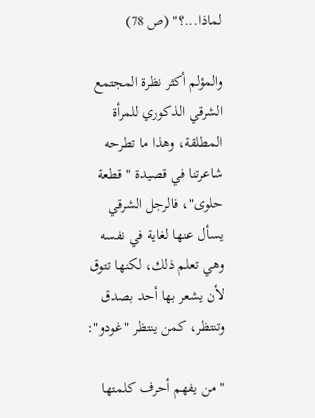لماذا...؟" (ص 78)

والمؤلم أكثر نظرة المجتمع الشرقي الذكوري للمرأة المطلقة، وهذا ما تطرحه شاعرتنا في قصيدة " قطعة حلوى"، فالرجل الشرقي يسأل عنها لغاية في نفسه وهي تعلم ذلك، لكنها تتوق لأن يشعر بها أحد بصدق وتنتظر، كمن ينتظر "غودو":

" من يفهم أحرف كلمتها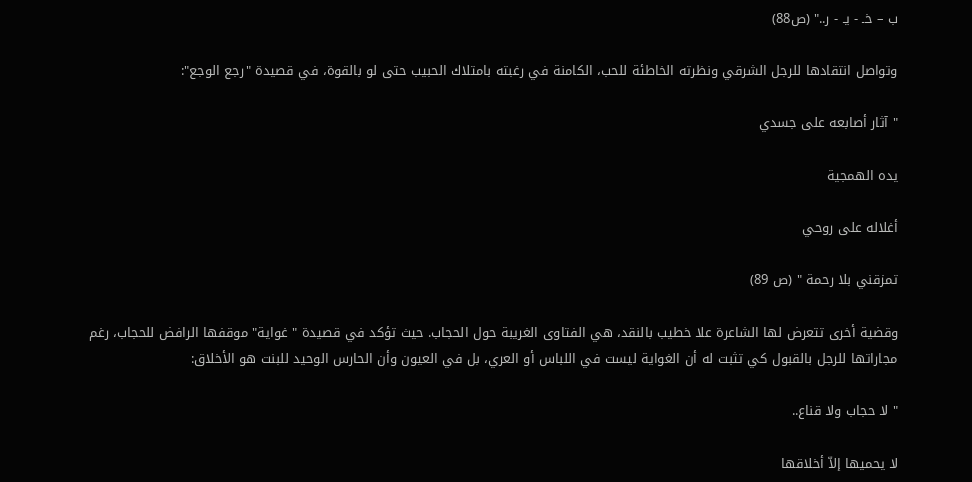ب – خـ - يـ - ر.." (ص88)

وتواصل انتقادها للرجل الشرقي ونظرته الخاطئة للحب، الكامنة في رغبته بامتلاك الحبيب حتى لو بالقوة، في قصيدة "رجع الوجع":

" آثار أصابعه على جسدي

يده الهمجية

أغلاله على روحي

تمزقني بلا رحمة " (ص 89)

وقضية أخرى تتعرض لها الشاعرة علا خطيب بالنقد، هي الفتاوى الغريبة حول الحجاب. حيث تؤكد في قصيدة " غواية" موقفها الرافض للحجاب، رغم مجاراتها للرجل بالقبول كي تثبت له أن الغواية ليست في اللباس أو العري، بل في العيون وأن الحارس الوحيد للبنت هو الأخلاق:

" لا حجاب ولا قناع..

لا يحميها إلاّ أخلاقها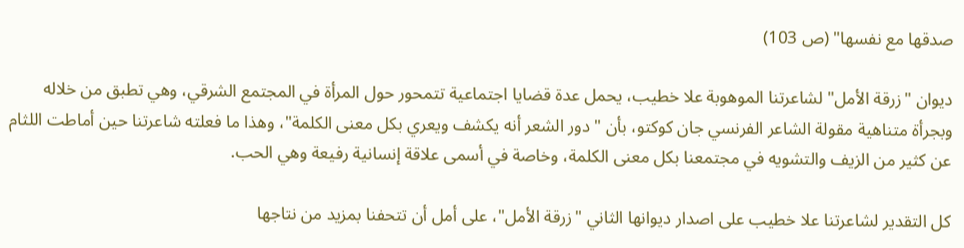صدقها مع نفسها" (ص 103)

ديوان "زرقة الأمل" لشاعرتنا الموهوبة علا خطيب، يحمل عدة قضايا اجتماعية تتمحور حول المرأة في المجتمع الشرقي، وهي تطبق من خلاله وبجرأة متناهية مقولة الشاعر الفرنسي جان كوكتو، بأن "دور الشعر أنه يكشف ويعري بكل معنى الكلمة"، وهذا ما فعلته شاعرتنا حين أماطت اللثام عن كثير من الزيف والتشويه في مجتمعنا بكل معنى الكلمة، وخاصة في أسمى علاقة إنسانية رفيعة وهي الحب.

كل التقدير لشاعرتنا علا خطيب على اصدار ديوانها الثاني "زرقة الأمل"، على أمل أن تتحفنا بمزيد من نتاجها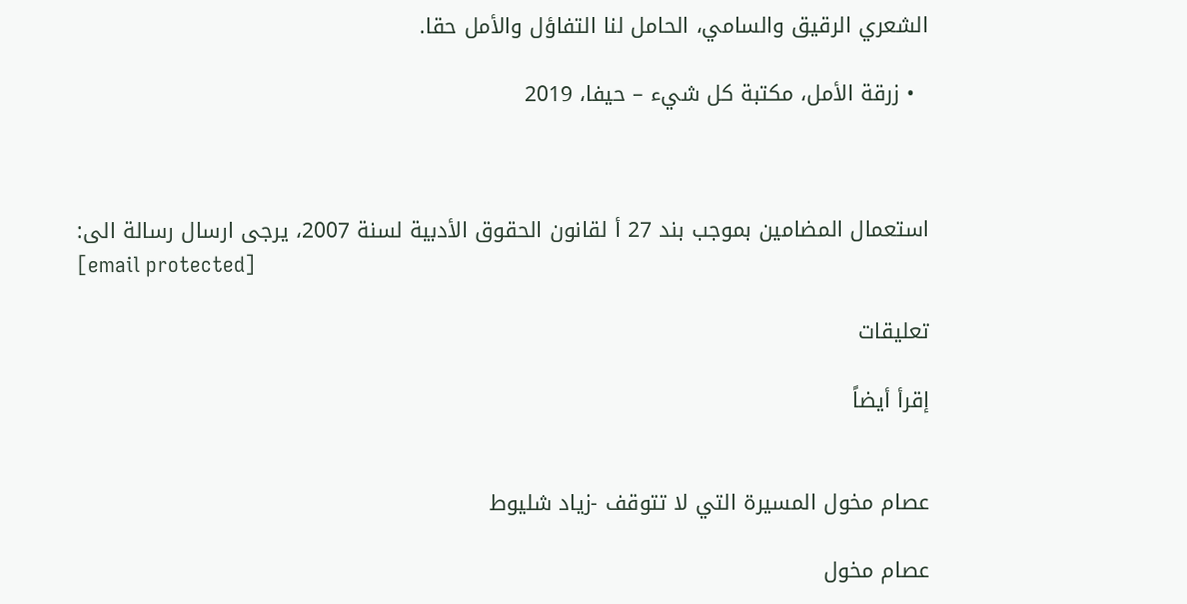الشعري الرقيق والسامي، الحامل لنا التفاؤل والأمل حقا.

  • زرقة الأمل، مكتبة كل شيء – حيفا، 2019



استعمال المضامين بموجب بند 27 أ لقانون الحقوق الأدبية لسنة 2007، يرجى ارسال رسالة الى:
[email protected]

تعليقات

إقرأ أيضاً


عصام مخول المسيرة التي لا تتوقف -زياد شليوط

عصام مخول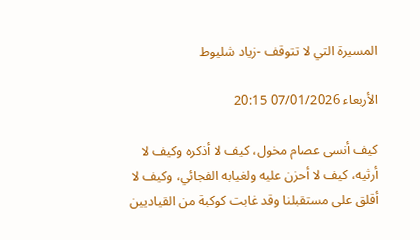المسيرة التي لا تتوقف -زياد شليوط

الأربعاء 07/01/2026 20:15

كيف أنسى عصام مخول، كيف لا أذكره وكيف لا أرثيه، كيف لا أحزن عليه ولغيابه الفجائي، وكيف لا أقلق على مستقبلنا وقد غابت كوكبة من القياديين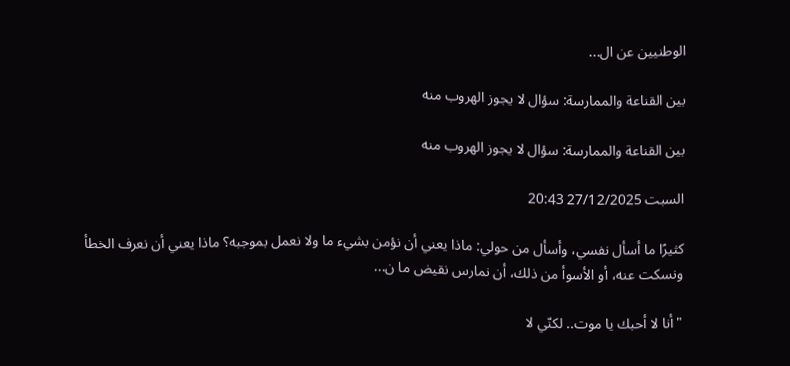الوطنيين عن ال...

بين القناعة والممارسة: سؤال لا يجوز الهروب منه

بين القناعة والممارسة: سؤال لا يجوز الهروب منه

السبت 27/12/2025 20:43

كثيرًا ما أسأل نفسي، وأسأل من حولي: ماذا يعني أن نؤمن بشيء ما ولا نعمل بموجبه؟ ماذا يعني أن نعرف الخطأ ونسكت عنه، أو الأسوأ من ذلك، أن نمارس نقيض ما ن...

"أنا لا أحبك يا موت.. لكنّي لا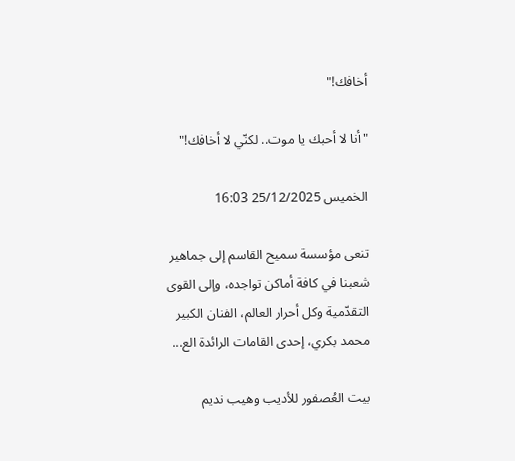أخافك!"

"أنا لا أحبك يا موت.. لكنّي لا أخافك!"

الخميس 25/12/2025 16:03

تنعى مؤسسة سميح القاسم إلى جماهير شعبنا في كافة أماكن تواجده، وإلى القوى التقدّمية وكل أحرار العالم، الفنان الكبير محمد بكري، إحدى القامات الرائدة الع...

بيت العُصفور للأديب وهيب نديم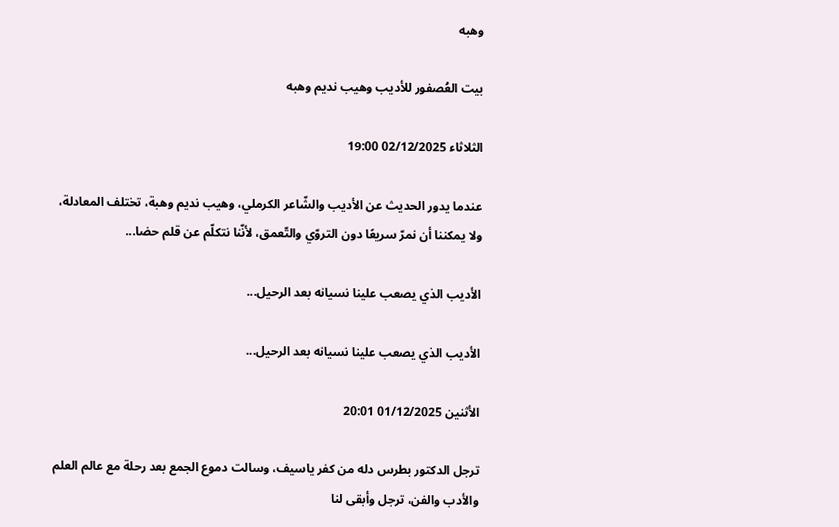وهبه

بيت العُصفور للأديب وهيب نديم وهبه

الثلاثاء 02/12/2025 19:00

عندما يدور الحديث عن الأديب والشّاعر الكرملي، وهيب نديم وهبة، تختلف المعادلة، ولا يمكننا أن نمرّ سريعًا دون التروّي والتّعمق، لأنّنا نتكلّم عن قلم حضا...

الأديب الذي يصعب علينا نسيانه بعد الرحيل...

الأديب الذي يصعب علينا نسيانه بعد الرحيل...

الأثنين 01/12/2025 20:01

ترجل الدكتور بطرس دله من كفر ياسيف، وسالت دموع الجمع بعد رحلة مع عالم العلم والأدب والفن، ترجل وأبقى لنا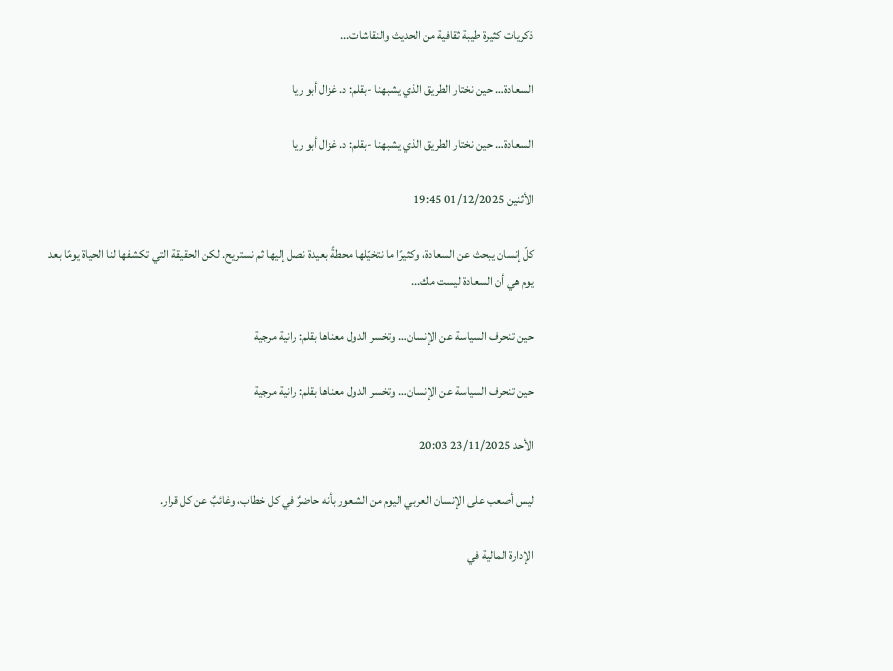ذكريات كثيرة طيبة ثقافية من الحديث والنقاشات...

السعادة… حين نختار الطريق الذي يشبهنا -بقلم: د. غزال أبو ريا

السعادة… حين نختار الطريق الذي يشبهنا -بقلم: د. غزال أبو ريا

الأثنين 01/12/2025 19:45

كلّ إنسان يبحث عن السعادة، وكثيرًا ما نتخيّلها محطةً بعيدة نصل إليها ثم نستريح. لكن الحقيقة التي تكشفها لنا الحياة يومًا بعد يوم هي أن السعادة ليست مك...

حين تنحرف السياسة عن الإنسان… وتخسر الدول معناها بقلم: رانية مرجية

حين تنحرف السياسة عن الإنسان… وتخسر الدول معناها بقلم: رانية مرجية

الأحد 23/11/2025 20:03

ليس أصعب على الإنسان العربي اليوم من الشعور بأنه حاضرٌ في كل خطاب، وغائبٌ عن كل قرار.

الإدارة المالية في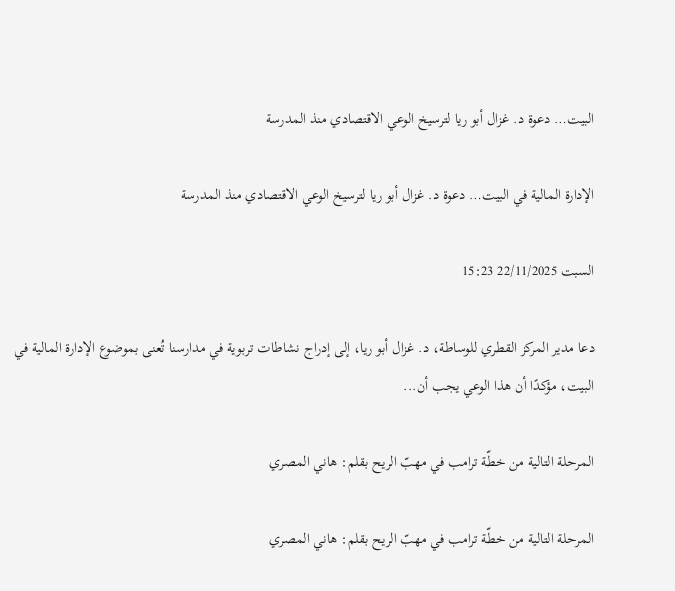البيت… دعوة د. غزال أبو ريا لترسيخ الوعي الاقتصادي منذ المدرسة

الإدارة المالية في البيت… دعوة د. غزال أبو ريا لترسيخ الوعي الاقتصادي منذ المدرسة

السبت 22/11/2025 15:23

دعا مدير المركز القطري للوساطة، د. غزال أبو ريا، إلى إدراج نشاطات تربوية في مدارسنا تُعنى بموضوع الإدارة المالية في البيت، مؤكدًا أن هذا الوعي يجب أن...

المرحلة التالية من خطّة ترامب في مهبّ الريح بقلم: هاني المصري

المرحلة التالية من خطّة ترامب في مهبّ الريح بقلم: هاني المصري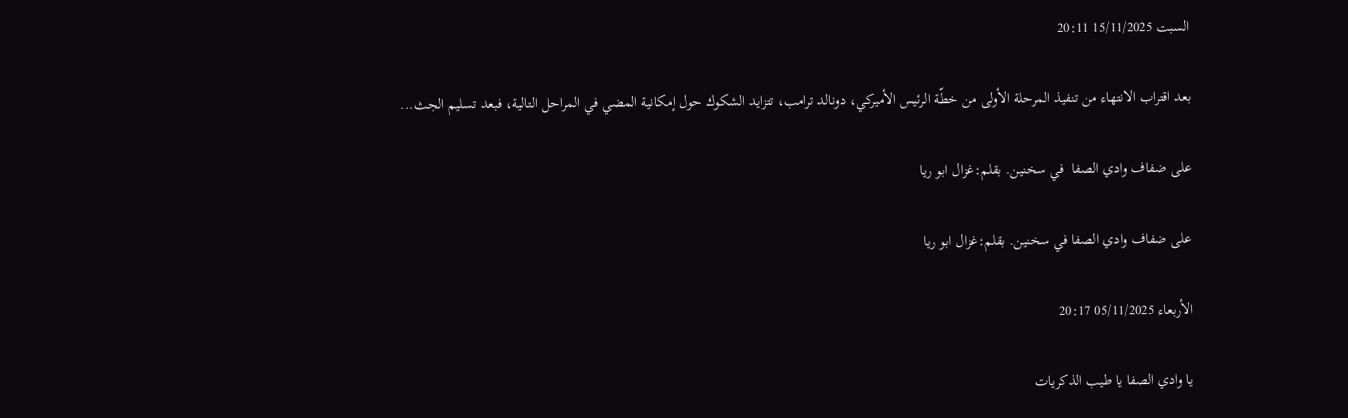السبت 15/11/2025 20:11

بعد اقتراب الانتهاء من تنفيذ المرحلة الأولى من خطّة الرئيس الأميركي، دونالد ترامب، تتزايد الشكوك حول إمكانية المضي في المراحل التالية، فبعد تسليم الجث...

على ضفاف وادي الصفا  في سخنين. بقلم:غزال ابو ريا

على ضفاف وادي الصفا في سخنين. بقلم:غزال ابو ريا

الأربعاء 05/11/2025 20:17

يا وادي الصفا يا طيب الذكريات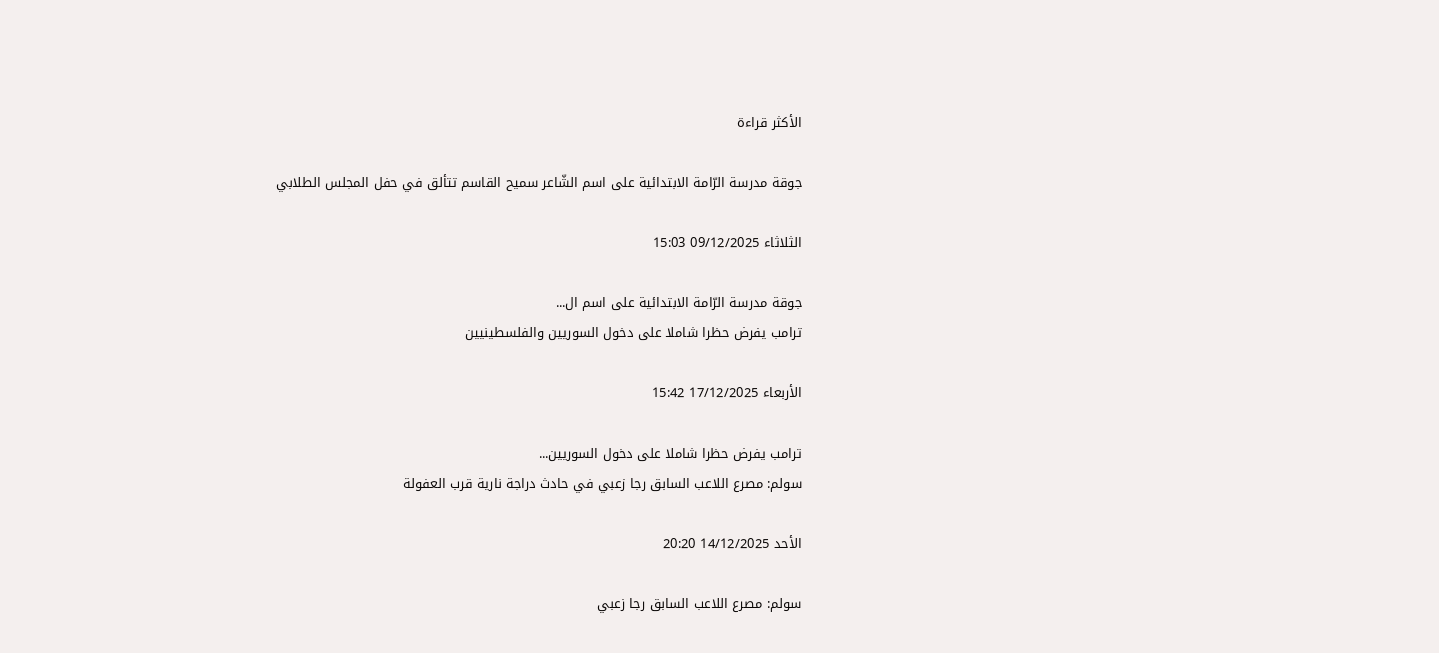الأكثر قراءة

جوقة مدرسة الرّامة الابتدائية على اسم الشّاعر سميح القاسم تتألق في حفل المجلس الطلابي

الثلاثاء 09/12/2025 15:03

جوقة مدرسة الرّامة الابتدائية على اسم ال...
ترامب يفرض حظرا شاملا على دخول السوريين والفلسطينيين

الأربعاء 17/12/2025 15:42

ترامب يفرض حظرا شاملا على دخول السوريين...
سولم: مصرع اللاعب السابق رجا زعبي في حادث دراجة نارية قرب العفولة

الأحد 14/12/2025 20:20

سولم: مصرع اللاعب السابق رجا زعبي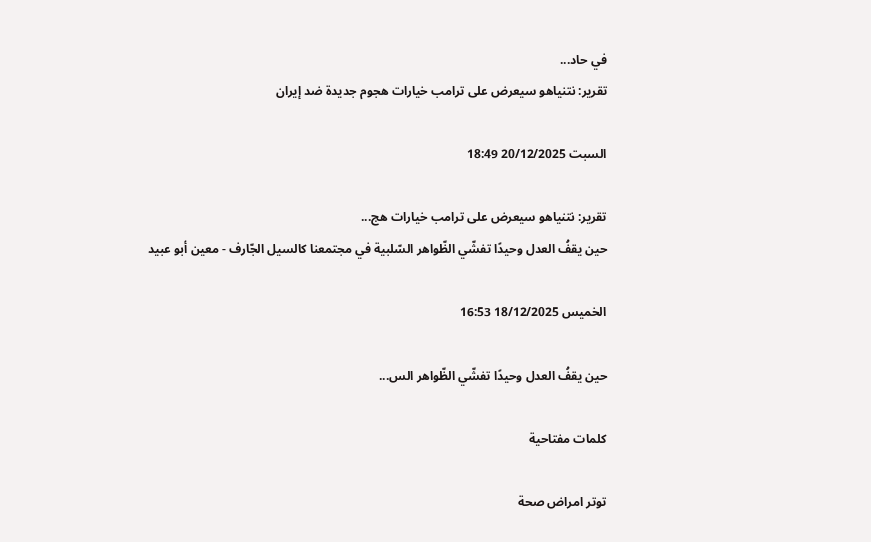في حاد...
تقرير: نتنياهو سيعرض على ترامب خيارات هجوم جديدة ضد إيران

السبت 20/12/2025 18:49

تقرير: نتنياهو سيعرض على ترامب خيارات هج...
حين يقفُ العدل وحيدًا تفشّي الظّواهر السّلبية في مجتمعنا كالسيل الجّارف - معين أبو عبيد

الخميس 18/12/2025 16:53

حين يقفُ العدل وحيدًا تفشّي الظّواهر الس...

كلمات مفتاحية

توتر امراض صحة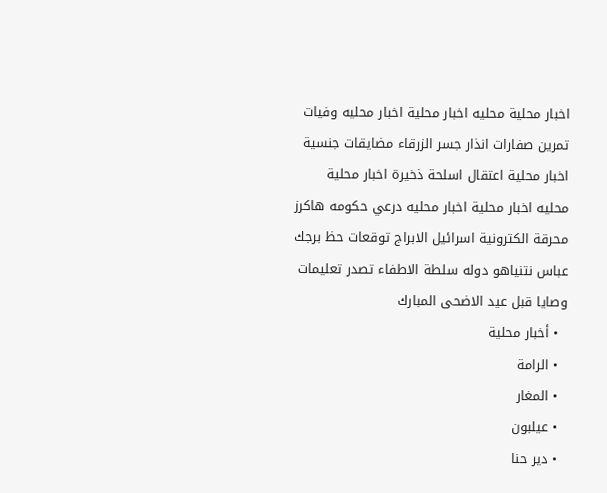اخبار محلية محليه اخبار محلية اخبار محليه وفيات تمرين صفارات انذار جسر الزرقاء مضايقات جنسية اخبار محلية اعتقال اسلحة ذخيرة اخبار محلية محليه اخبار محلية اخبار محليه درعي حكومه هاكرز محرقة الكترونية اسرائيل الابراج توقعات حظ برجك عباس نتنياهو دوله سلطة الاطفاء تصدر تعليمات وصايا قبل عيد الاضحى المبارك
  • أخبار محلية
  • الرامة
  • المغار
  • عيلبون
  • دير حنا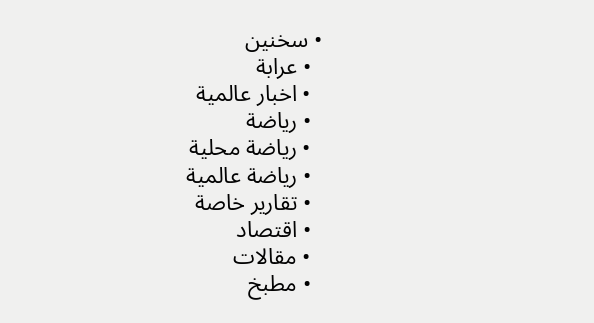• سخنين
  • عرابة
  • اخبار عالمية
  • رياضة
  • رياضة محلية
  • رياضة عالمية
  • تقارير خاصة
  • اقتصاد
  • مقالات
  • مطبخ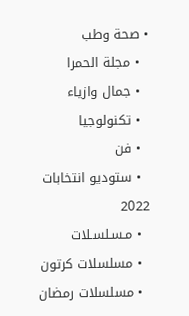• صحة وطب
  • مجلة الحمرا
  • جمال وازياء
  • تكنولوجيا
  • فن
  • ستوديو انتخابات 2022
  • مـسـلسـلات
  • مسلسلات كرتون
  • مسلسلات رمضان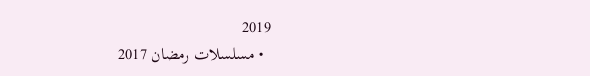2019
  • مسلسلات رمضان 2017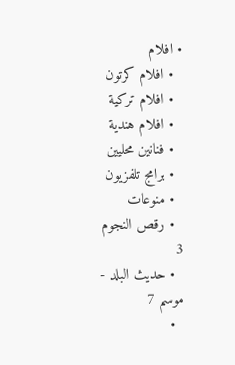• افلام
  • افلام كرتون
  • افلام تركية
  • افلام هندية
  • فنانين محليين
  • برامج تلفزيون
  • منوعات
  • رقص النجوم 3
  • حديث البلد - موسم 7
  •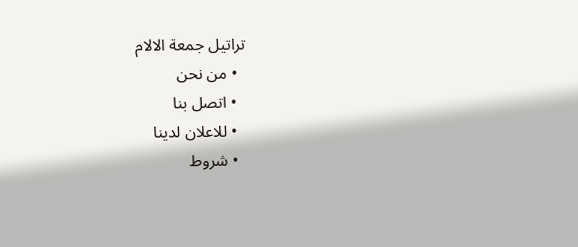تراتيل جمعة الالام
  • من نحن
  • اتصل بنا
  • للاعلان لدينا
  • شروط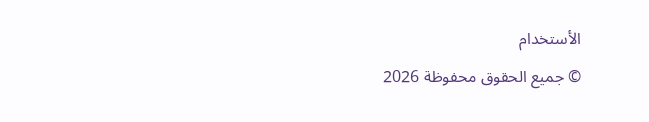الأستخدام
© جميع الحقوق محفوظة 2026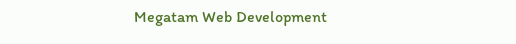Megatam Web Development